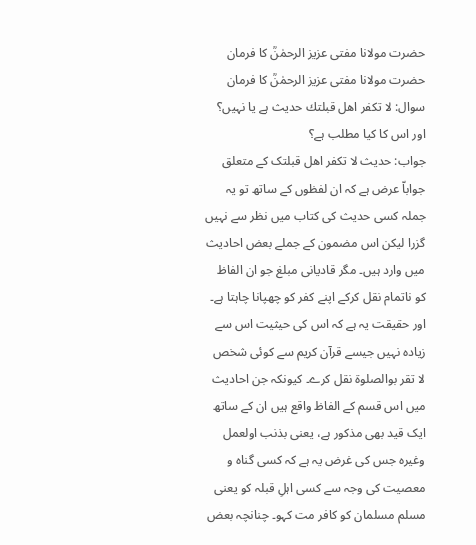حضرت مولانا مفتی عزیز الرحمٰنؒ کا فرمان
حضرت مولانا مفتی عزیز الرحمٰنؒ کا فرمان
سوال: لا تکفر اهل قبلتك حدیث ہے یا نہیں؟ اور اس کا کیا مطلب ہے؟
جواب: حديث لا تكفر اهل قبلتک کے متعلق جواباّ عرض ہے کہ ان لفظوں کے ساتھ تو یہ جملہ کسی حدیث کی کتاب میں نظر سے نہیں گزرا لیکن اس مضمون کے جملے بعض احادیث میں وارد ہیں۔ مگر قادیانی مبلغ جو ان الفاظ کو ناتمام نقل کرکے اپنے کفر کو چھپانا چاہتا ہے۔
اور حقیقت یہ ہے کہ اس کی حیثیت اس سے زیادہ نہیں جیسے قرآن کریم سے کوئی شخص لا تقر بوالصلوة نقل کرے۔ کیونکہ جن احادیث میں اس قسم کے الفاظ واقع ہیں ان کے ساتھ ایک قید بھی مذکور ہے، یعنی بذنب اولعمل وغیرہ جس کی غرض یہ ہے کہ کسی گناہ و معصیت کی وجہ سے کسی اہلِ قبلہ کو یعنی مسلم مسلمان کو کافر مت کہو۔ چنانچہ بعض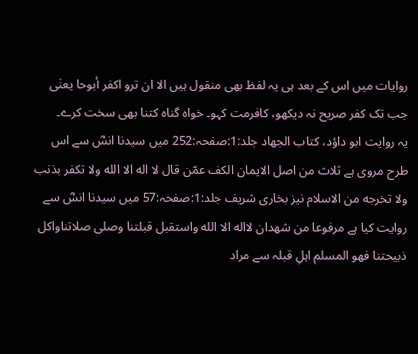روایات میں اس کے بعد ہی یہ لفظ بھی منقول ہیں الا ان ترو اكفر أبوحا یعنٰی جب تک کفر صریح نہ دیکھو، کافرمت کہو۔ خواہ گناہ کتنا بھی سخت کرے۔
یہ روایت ابو داؤد، کتاب الجهاد جلد:1:صفحہ:252 میں سیدنا انسؓ سے اس طرح مروی ہے ثلاث من اصل الايمان الكف عمّن قال لا اله الا الله ولا تكفر بذنب ولا تخرجه من الاسلام نیز بخاری شریف جلد:1:صفحہ:57 میں سیدنا انسؓ سے روایت کیا ہے مرفوعا من شهدان لااله الا الله واستقبل قبلتنا وصلى صلاتناواكل ذبيحتنا فھو المسلم اہلِ قبلہ سے مراد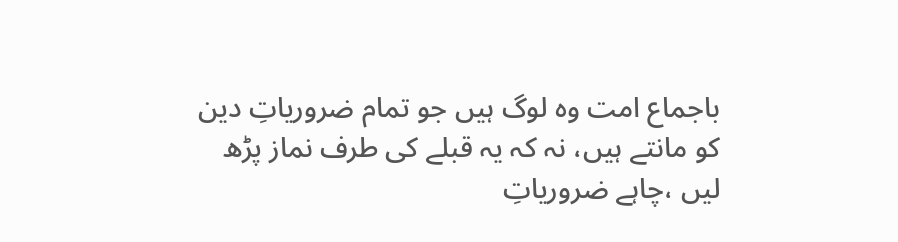باجماع امت وہ لوگ ہیں جو تمام ضروریاتِ دین کو مانتے ہیں، نہ کہ یہ قبلے کی طرف نماز پڑھ لیں ،چاہے ضروریاتِ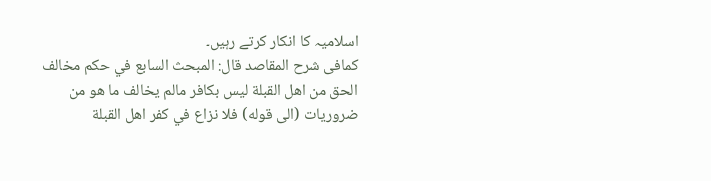اسلامیہ کا انکار کرتے رہیں۔
کمافی شرح المقاصد قال: المبحث السابع في حكم مخالف الحق من اهل القبلة ليس بكافر مالم يخالف ما هو من ضروریات (الى قوله) فلا نزاع في كفر اهل القبلة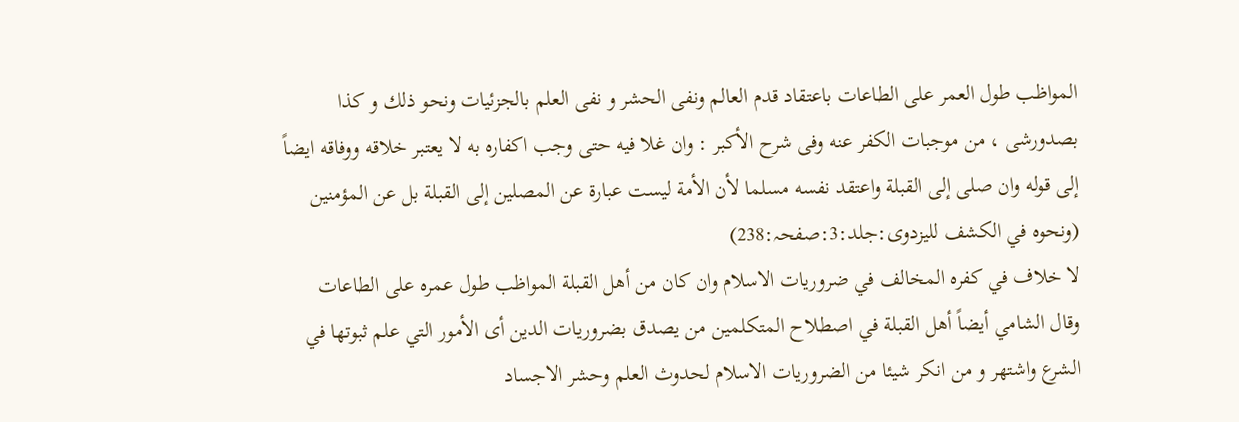المواظب طول العمر على الطاعات باعتقاد قدم العالم ونفى الحشر و نفى العلم بالجزئيات ونحو ذلك و كذا بصدورشی ، من موجبات الكفر عنه وفی شرح الأكبر : وان غلا فيه حتى وجب اكفاره به لا يعتبر خلاقه ووفاقه ايضاً إلى قوله وان صلى إلى القبلة واعتقد نفسه مسلما لأن الأمة ليست عبارة عن المصلين إلى القبلة بل عن المؤمنين
(ونحوه في الكشف لليزدوى:جلد:3:صفحہ:238)
لا خلاف في كفره المخالف في ضروريات الاسلام وان كان من أهل القبلة المواظب طول عمره على الطاعات
وقال الشامي أيضاً أهل القبلة في اصطلاح المتكلمين من يصدق بضروريات الدين أى الأمور التي علم ثبوتها في الشرع واشتهر و من انكر شيئا من الضروريات الاسلام لحدوث العلم وحشر الاجساد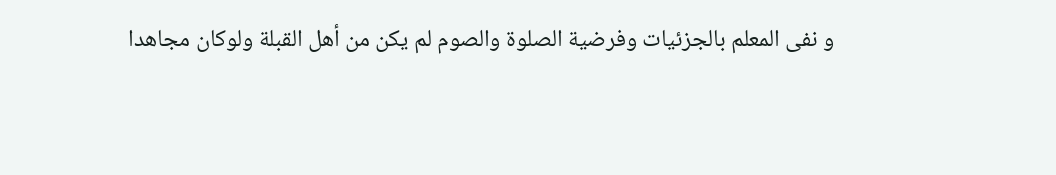و نفى المعلم بالجزئيات وفرضية الصلوة والصوم لم يكن من أهل القبلة ولوكان مجاهدا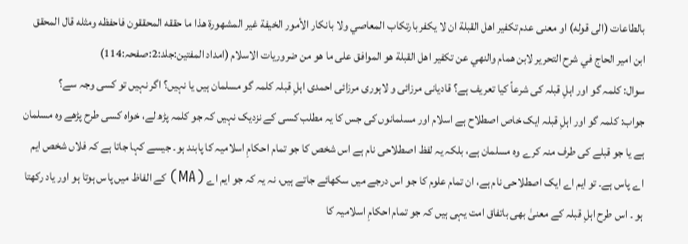بالطاعات (الى قوله) او معنى عدم تكفير اهل القبلة ان لا يكفر بارتكاب المعاصي ولا بانكار الأمور الخيفة غير المشهورة هذا ما حققه المحققون فاحفظه ومثله قال المحقق ابن امير الحاج في شرح التحرير لابن همام والنهي عن تكفير اهل القبلة هو الموافق على ما هو من ضروريات الاسلام (امداد المفتين:جلد:2:صفحہ:114)
سوال: کلمہ گو اور اہلِ قبلہ کی شرعاً کیا تعریف ہے؟ قادیانی مرزائی و لاہوری مرزائی احمدی اہلِ قبلہ کلمہ گو مسلمان ہیں یا نہیں؟ اگر نہیں تو کسی وجہ سے؟
جواب: کلمہ گو اور اہلِ قبلہ ایک خاص اصطلاح ہے اسلام اور مسلمانوں کی جس کا یہ مطلب کسی کے نزدیک نہیں کہ جو کلمہ پڑھ لے، خواہ کسی طرح پڑھے وہ مسلمان ہے یا جو قبلے کی طرف منہ کرے وہ مسلمان ہے، بلکہ یہ لفظ اصطلاحی نام ہے اس شخص کا جو تمام احکامِ اسلامیہ کا پابند ہو۔ جیسے کہا جاتا ہے کہ فلاں شخص ایم اے پاس ہے۔ تو ایم اے ایک اصطلاحی نام ہے، ان تمام علوم کا جو اس درجے میں سکھائے جاتے ہیں، نہ یہ کہ جو ایم اے (MA) کے الفاظ میں پاس ہوتا ہو اور یاد رکھتا ہو ۔ اس طرح اہلِ قبلہ کے معنیٰ بھی باتفاق امت یہی ہیں کہ جو تمام احکامِ اسلامیہ کا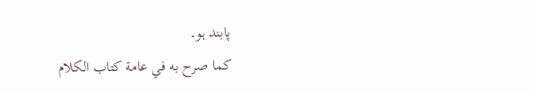پابند ہو۔
كما صرح به في عامة كتاب الكلام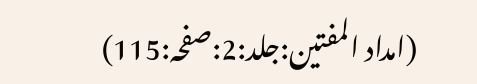(امداد المفتين:جلد:2:صفحہ:115)